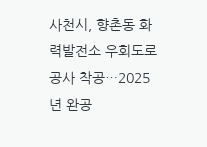사천시, 향촌동 화력발전소 우회도로 공사 착공…2025년 완공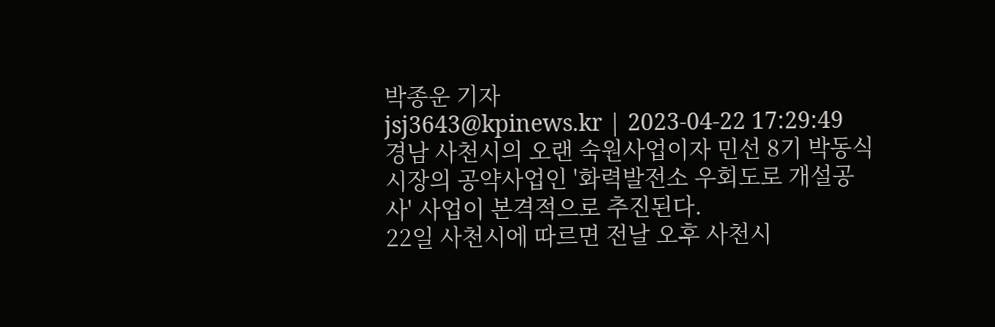박종운 기자
jsj3643@kpinews.kr | 2023-04-22 17:29:49
경남 사천시의 오랜 숙원사업이자 민선 8기 박동식 시장의 공약사업인 '화력발전소 우회도로 개설공사' 사업이 본격적으로 추진된다.
22일 사천시에 따르면 전날 오후 사천시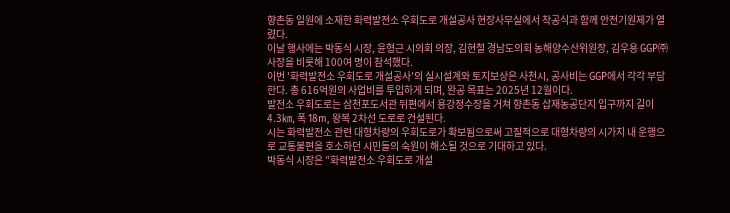향촌동 일원에 소재한 화력발전소 우회도로 개설공사 현장사무실에서 착공식과 함께 안전기원제가 열렸다.
이날 행사에는 박동식 시장, 윤형근 시의회 의장, 김현철 경남도의회 농해양수산위원장, 김우용 GGP㈜ 사장을 비롯해 100여 명이 참석했다.
이번 '화력발전소 우회도로 개설공사'의 실시설계와 토지보상은 사천시, 공사비는 GGP에서 각각 부담한다. 총 616억원의 사업비를 투입하게 되며, 완공 목표는 2025년 12월이다.
발전소 우회도로는 삼천포도서관 뒤편에서 용강정수장을 거쳐 향촌동 삽재농공단지 입구까지 길이 4.3㎞, 폭 18m, 왕복 2차선 도로로 건설된다.
시는 화력발전소 관련 대형차량의 우회도로가 확보됨으로써 고질적으로 대형차량의 시가지 내 운행으로 교통불편을 호소하던 시민들의 숙원이 해소될 것으로 기대하고 있다.
박동식 시장은 "화력발전소 우회도로 개설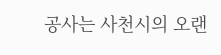공사는 사천시의 오랜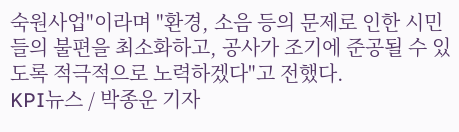숙원사업"이라며 "환경, 소음 등의 문제로 인한 시민들의 불편을 최소화하고, 공사가 조기에 준공될 수 있도록 적극적으로 노력하겠다"고 전했다.
KPI뉴스 / 박종운 기자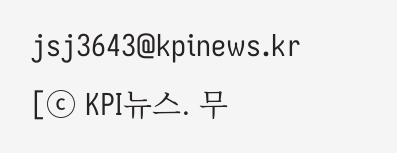jsj3643@kpinews.kr
[ⓒ KPI뉴스. 무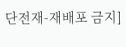단전재-재배포 금지]